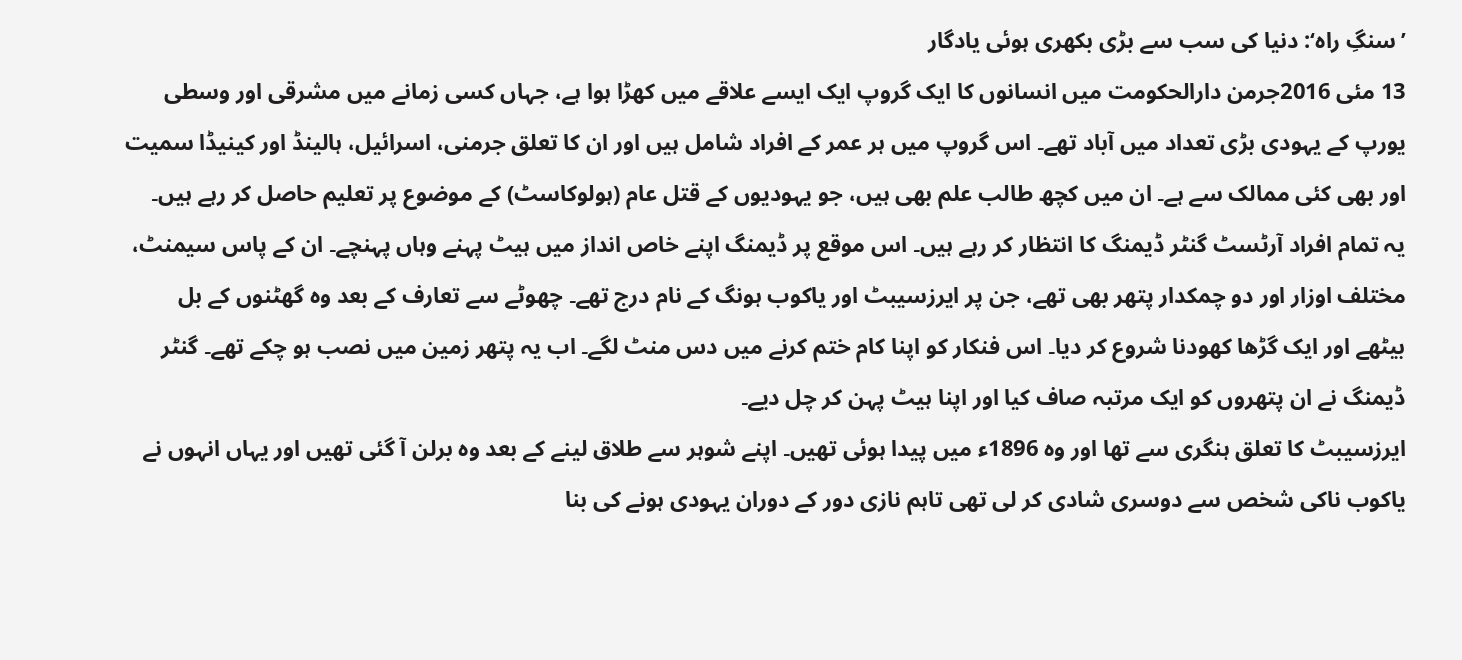’سنگِ راہ‘: دنیا کی سب سے بڑی بکھری ہوئی یادگار
13 مئی 2016جرمن دارالحکومت میں انسانوں کا ایک گروپ ایک ایسے علاقے میں کھڑا ہوا ہے، جہاں کسی زمانے میں مشرقی اور وسطی یورپ کے یہودی بڑی تعداد میں آباد تھے۔ اس گروپ میں ہر عمر کے افراد شامل ہیں اور ان کا تعلق جرمنی، اسرائیل، ہالینڈ اور کینیڈا سمیت اور بھی کئی ممالک سے ہے۔ ان میں کچھ طالب علم بھی ہیں، جو یہودیوں کے قتل عام (ہولوکاسٹ) کے موضوع پر تعلیم حاصل کر رہے ہیں۔
یہ تمام افراد آرٹسٹ گنٹر ڈیمنگ کا انتظار کر رہے ہیں۔ اس موقع پر ڈیمنگ اپنے خاص انداز میں ہیٹ پہنے وہاں پہنچے۔ ان کے پاس سیمنٹ، مختلف اوزار اور دو چمکدار پتھر بھی تھے، جن پر ایرزسیبٹ اور یاکوب ہونگ کے نام درج تھے۔ چھوٹے سے تعارف کے بعد وہ گھٹنوں کے بل بیٹھے اور ایک گڑھا کھودنا شروع کر دیا۔ اس فنکار کو اپنا کام ختم کرنے میں دس منٹ لگے۔ اب یہ پتھر زمین میں نصب ہو چکے تھے۔ گنٹر ڈیمنگ نے ان پتھروں کو ایک مرتبہ صاف کیا اور اپنا ہیٹ پہن کر چل دیے۔
ایرزسیبٹ کا تعلق ہنگری سے تھا اور وہ 1896ء میں پیدا ہوئی تھیں۔ اپنے شوہر سے طلاق لینے کے بعد وہ برلن آ گئی تھیں اور یہاں انہوں نے یاکوب ناکی شخص سے دوسری شادی کر لی تھی تاہم نازی دور کے دوران یہودی ہونے کی بنا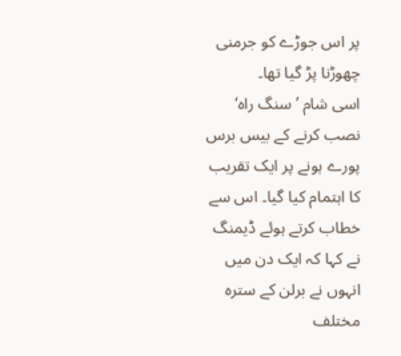پر اس جوڑے کو جرمنی چھوڑنا پڑ گیا تھا۔
اسی شام ’سنگ راہ‘ نصب کرنے کے بیس برس پورے ہونے پر ایک تقریب کا اہتمام کیا گیا۔ اس سے خطاب کرتے ہوئے ڈیمنگ نے کہا کہ ایک دن میں انہوں نے برلن کے سترہ مختلف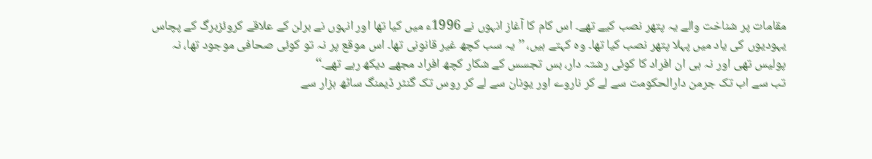مقامات پر شناخت والے یہ پتھر نصب کیے تھے۔ اس کام کا آغاز انہوں نے 1996ء میں کیا تھا اور انہوں نے برلن کے علاقے کروئزبرگ کے پچاس یہودیوں کی یاد میں پہلا پتھر نصب کیا تھا۔ وہ کہتے ہیں، ’’یہ سب کچھ غیر قانونی تھا۔ اس موقع پر نہ تو کوئی صحافی موجود تھا، نہ پولیس تھی اور نہ ہی ان افراد کا کوئی رشتہ دار، بس تجسس کے شکار کچھ افراد مجھے دیکھ رہے تھے۔‘‘
تب سے اب تک جرمن دارالحکومت سے لے کر ناروے اور یونان سے لے کر روس تک گنٹر ڈیمنگ ساٹھ ہزار سے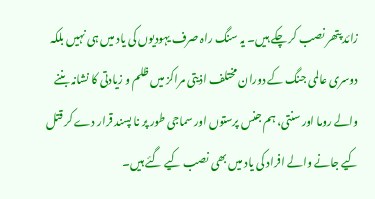زائد پتھر نصب کر چکے ہیں۔ یہ سنگ راہ صرف یہودیوں کی یاد میں ہی نہیں بلکہ دوسری عالمی جنگ کے دوران مختلف اذیتی مراکز میں ظلم و زیادتی کا نشانہ بننے والے روما اور سنتی، ہم جنس پرستوں اور سماجی طور پر نا پسند قرار دے کر قتل کیے جانے والے افراد کی یاد میں بھی نصب کیے گئے ہیں۔